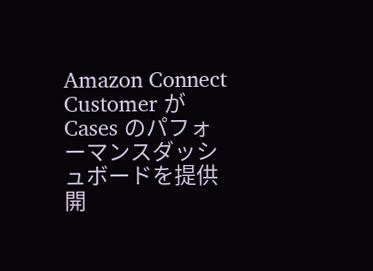Amazon Connect Customer が Cases のパフォーマンスダッシュボードを提供開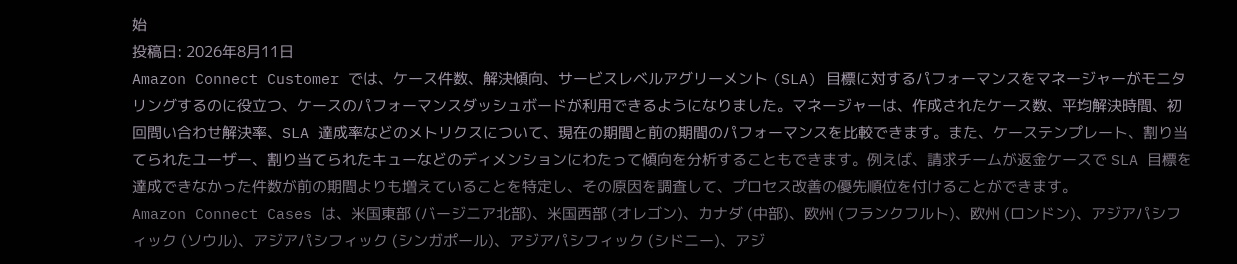始
投稿日: 2026年8月11日
Amazon Connect Customer では、ケース件数、解決傾向、サービスレベルアグリーメント (SLA) 目標に対するパフォーマンスをマネージャーがモニタリングするのに役立つ、ケースのパフォーマンスダッシュボードが利用できるようになりました。マネージャーは、作成されたケース数、平均解決時間、初回問い合わせ解決率、SLA 達成率などのメトリクスについて、現在の期間と前の期間のパフォーマンスを比較できます。また、ケーステンプレート、割り当てられたユーザー、割り当てられたキューなどのディメンションにわたって傾向を分析することもできます。例えば、請求チームが返金ケースで SLA 目標を達成できなかった件数が前の期間よりも増えていることを特定し、その原因を調査して、プロセス改善の優先順位を付けることができます。
Amazon Connect Cases は、米国東部 (バージニア北部)、米国西部 (オレゴン)、カナダ (中部)、欧州 (フランクフルト)、欧州 (ロンドン)、アジアパシフィック (ソウル)、アジアパシフィック (シンガポール)、アジアパシフィック (シドニー)、アジ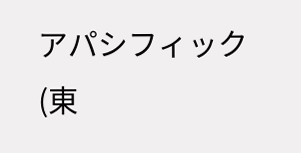アパシフィック (東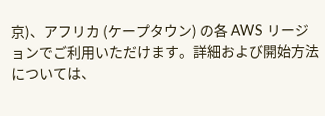京)、アフリカ (ケープタウン) の各 AWS リージョンでご利用いただけます。詳細および開始方法については、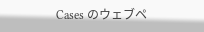Cases のウェブペ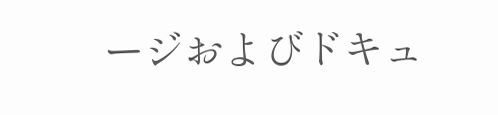ージおよびドキュ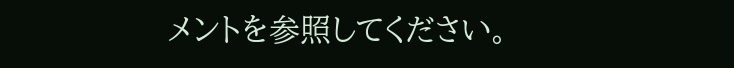メントを参照してください。